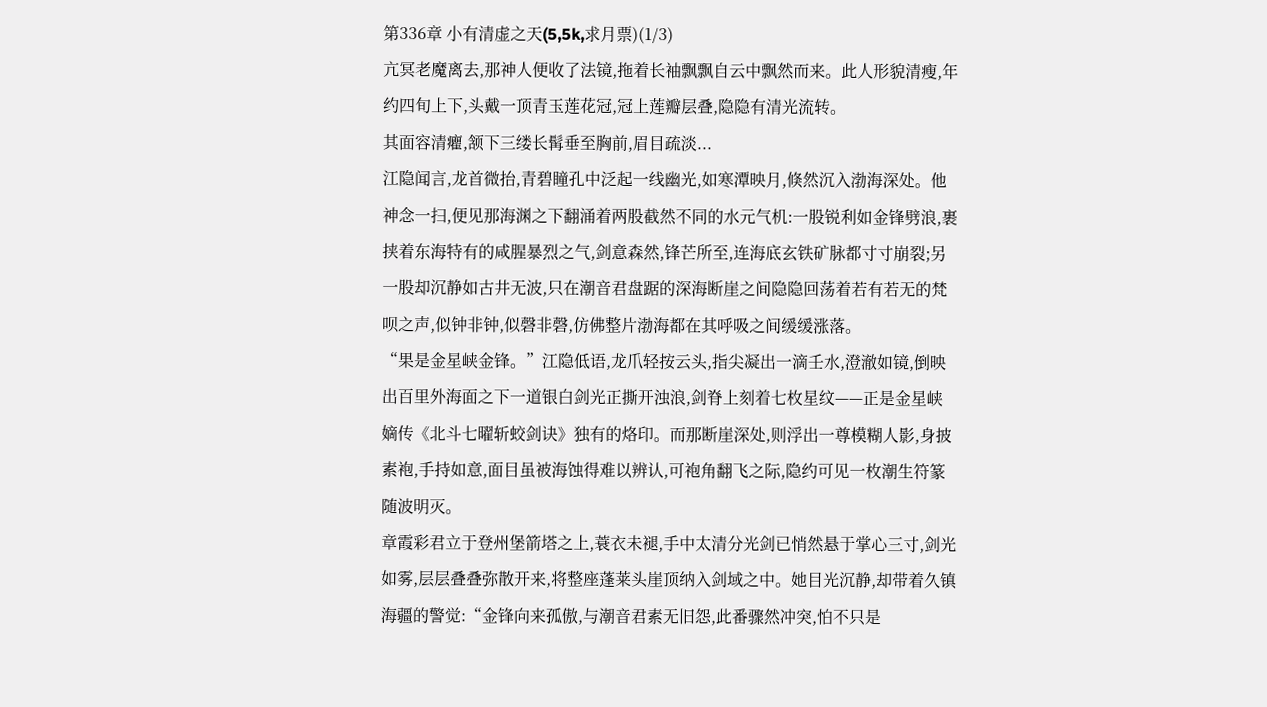第336章 小有清虚之天(5,5k,求月票)(1/3)
亢冥老魔离去,那神人便收了法镜,拖着长袖飘飘自云中飘然而来。此人形貌清瘦,年约四旬上下,头戴一顶青玉莲花冠,冠上莲瓣层叠,隐隐有清光流转。
其面容清癯,颔下三缕长髯垂至胸前,眉目疏淡...
江隐闻言,龙首微抬,青碧瞳孔中泛起一线幽光,如寒潭映月,倏然沉入渤海深处。他神念一扫,便见那海渊之下翻涌着两股截然不同的水元气机:一股锐利如金锋劈浪,裹挟着东海特有的咸腥暴烈之气,剑意森然,锋芒所至,连海底玄铁矿脉都寸寸崩裂;另一股却沉静如古井无波,只在潮音君盘踞的深海断崖之间隐隐回荡着若有若无的梵呗之声,似钟非钟,似磬非磬,仿佛整片渤海都在其呼吸之间缓缓涨落。
“果是金星峡金锋。”江隐低语,龙爪轻按云头,指尖凝出一滴壬水,澄澈如镜,倒映出百里外海面之下一道银白剑光正撕开浊浪,剑脊上刻着七枚星纹——正是金星峡嫡传《北斗七曜斩蛟剑诀》独有的烙印。而那断崖深处,则浮出一尊模糊人影,身披素袍,手持如意,面目虽被海蚀得难以辨认,可袍角翻飞之际,隐约可见一枚潮生符篆随波明灭。
章霞彩君立于登州堡箭塔之上,蓑衣未褪,手中太清分光剑已悄然悬于掌心三寸,剑光如雾,层层叠叠弥散开来,将整座蓬莱头崖顶纳入剑域之中。她目光沉静,却带着久镇海疆的警觉:“金锋向来孤傲,与潮音君素无旧怨,此番骤然冲突,怕不只是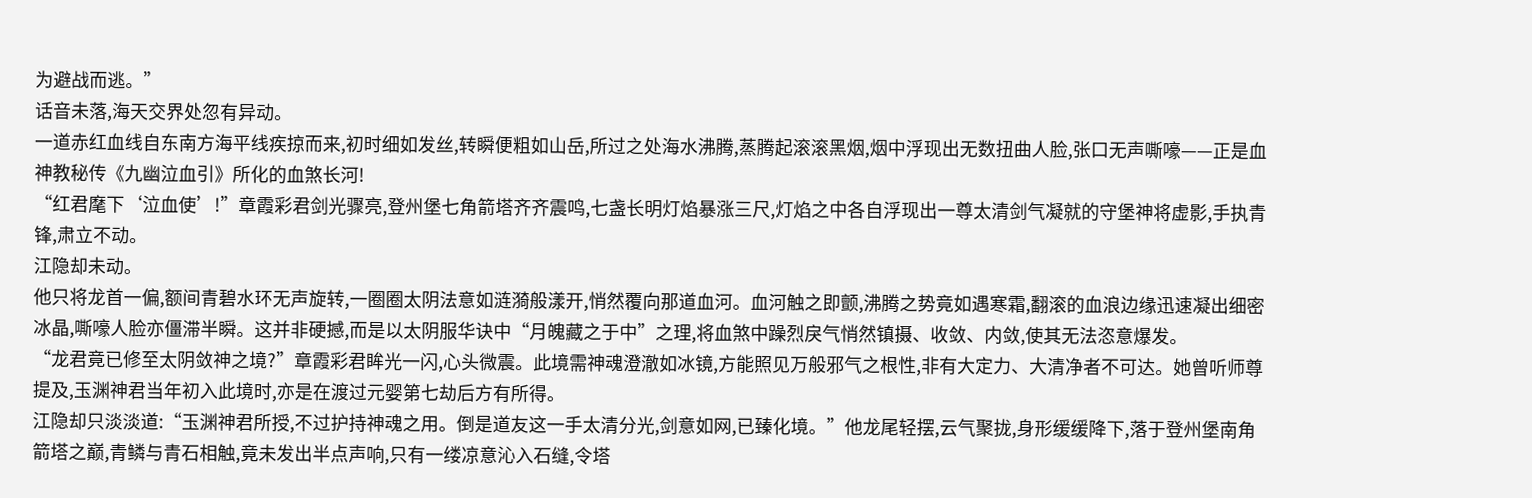为避战而逃。”
话音未落,海天交界处忽有异动。
一道赤红血线自东南方海平线疾掠而来,初时细如发丝,转瞬便粗如山岳,所过之处海水沸腾,蒸腾起滚滚黑烟,烟中浮现出无数扭曲人脸,张口无声嘶嚎——正是血神教秘传《九幽泣血引》所化的血煞长河!
“红君麾下‘泣血使’!”章霞彩君剑光骤亮,登州堡七角箭塔齐齐震鸣,七盏长明灯焰暴涨三尺,灯焰之中各自浮现出一尊太清剑气凝就的守堡神将虚影,手执青锋,肃立不动。
江隐却未动。
他只将龙首一偏,额间青碧水环无声旋转,一圈圈太阴法意如涟漪般漾开,悄然覆向那道血河。血河触之即颤,沸腾之势竟如遇寒霜,翻滚的血浪边缘迅速凝出细密冰晶,嘶嚎人脸亦僵滞半瞬。这并非硬撼,而是以太阴服华诀中“月魄藏之于中”之理,将血煞中躁烈戾气悄然镇摄、收敛、内敛,使其无法恣意爆发。
“龙君竟已修至太阴敛神之境?”章霞彩君眸光一闪,心头微震。此境需神魂澄澈如冰镜,方能照见万般邪气之根性,非有大定力、大清净者不可达。她曾听师尊提及,玉渊神君当年初入此境时,亦是在渡过元婴第七劫后方有所得。
江隐却只淡淡道:“玉渊神君所授,不过护持神魂之用。倒是道友这一手太清分光,剑意如网,已臻化境。”他龙尾轻摆,云气聚拢,身形缓缓降下,落于登州堡南角箭塔之巅,青鳞与青石相触,竟未发出半点声响,只有一缕凉意沁入石缝,令塔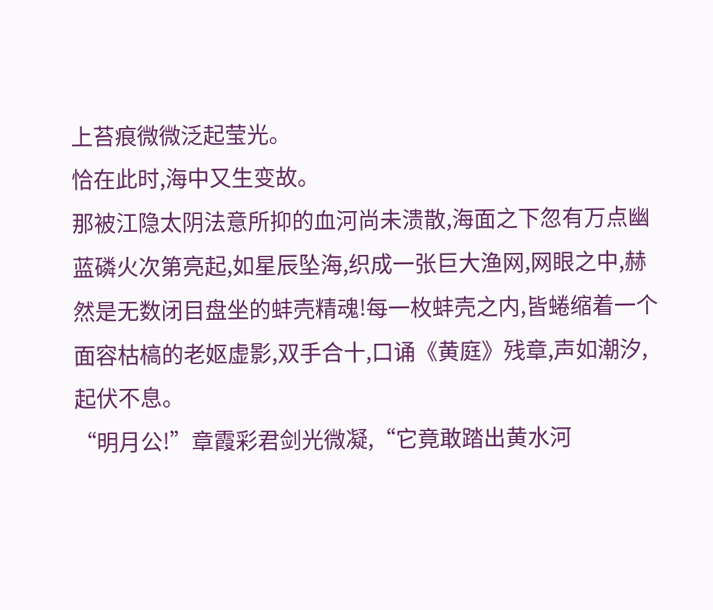上苔痕微微泛起莹光。
恰在此时,海中又生变故。
那被江隐太阴法意所抑的血河尚未溃散,海面之下忽有万点幽蓝磷火次第亮起,如星辰坠海,织成一张巨大渔网,网眼之中,赫然是无数闭目盘坐的蚌壳精魂!每一枚蚌壳之内,皆蜷缩着一个面容枯槁的老妪虚影,双手合十,口诵《黄庭》残章,声如潮汐,起伏不息。
“明月公!”章霞彩君剑光微凝,“它竟敢踏出黄水河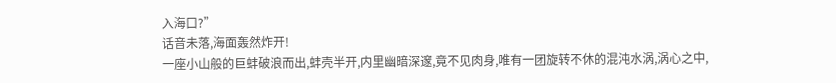入海口?”
话音未落,海面轰然炸开!
一座小山般的巨蚌破浪而出,蚌壳半开,内里幽暗深邃,竟不见肉身,唯有一团旋转不休的混沌水涡,涡心之中,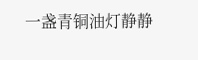一盏青铜油灯静静